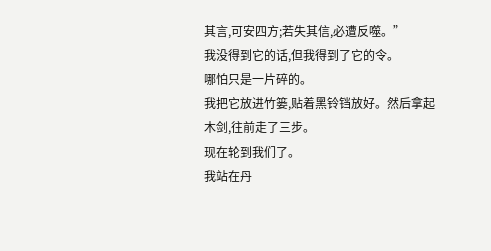其言,可安四方;若失其信,必遭反噬。”
我没得到它的话,但我得到了它的令。
哪怕只是一片碎的。
我把它放进竹篓,贴着黑铃铛放好。然后拿起木剑,往前走了三步。
现在轮到我们了。
我站在丹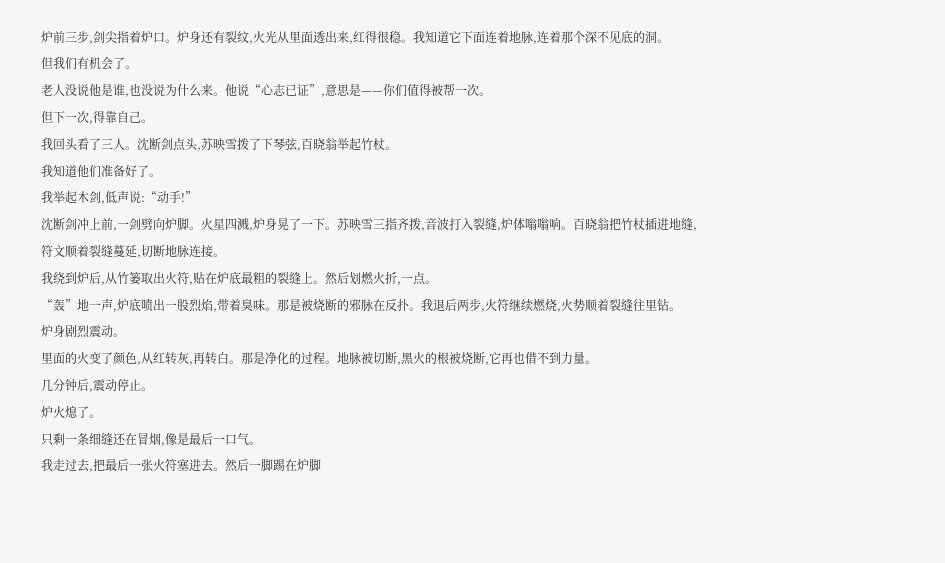炉前三步,剑尖指着炉口。炉身还有裂纹,火光从里面透出来,红得很稳。我知道它下面连着地脉,连着那个深不见底的洞。
但我们有机会了。
老人没说他是谁,也没说为什么来。他说“心志已证”,意思是——你们值得被帮一次。
但下一次,得靠自己。
我回头看了三人。沈断剑点头,苏映雪拨了下琴弦,百晓翁举起竹杖。
我知道他们准备好了。
我举起木剑,低声说:“动手!”
沈断剑冲上前,一剑劈向炉脚。火星四溅,炉身晃了一下。苏映雪三指齐拨,音波打入裂缝,炉体嗡嗡响。百晓翁把竹杖插进地缝,符文顺着裂缝蔓延,切断地脉连接。
我绕到炉后,从竹篓取出火符,贴在炉底最粗的裂缝上。然后划燃火折,一点。
“轰”地一声,炉底喷出一股烈焰,带着臭味。那是被烧断的邪脉在反扑。我退后两步,火符继续燃烧,火势顺着裂缝往里钻。
炉身剧烈震动。
里面的火变了颜色,从红转灰,再转白。那是净化的过程。地脉被切断,黑火的根被烧断,它再也借不到力量。
几分钟后,震动停止。
炉火熄了。
只剩一条细缝还在冒烟,像是最后一口气。
我走过去,把最后一张火符塞进去。然后一脚踢在炉脚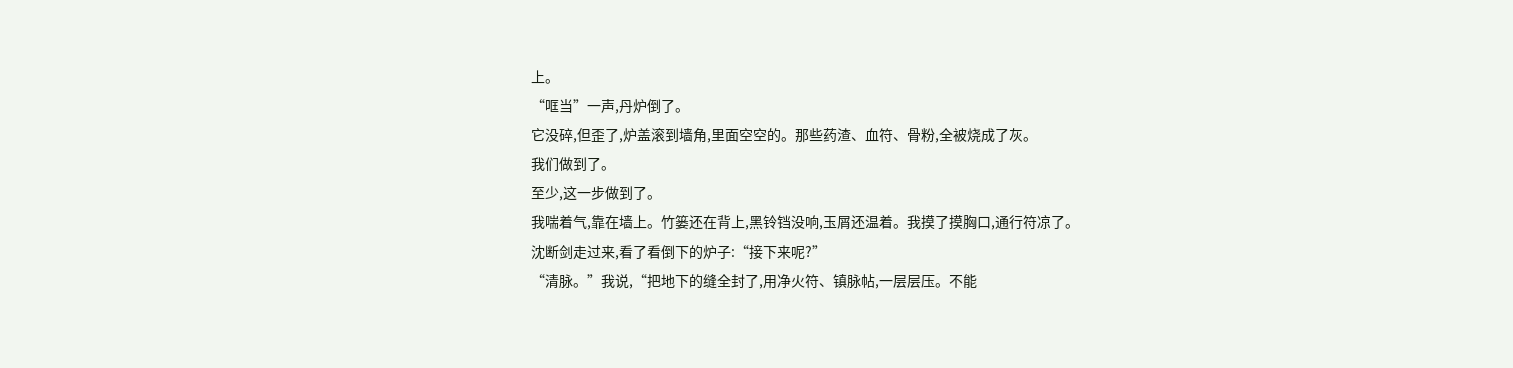上。
“哐当”一声,丹炉倒了。
它没碎,但歪了,炉盖滚到墙角,里面空空的。那些药渣、血符、骨粉,全被烧成了灰。
我们做到了。
至少,这一步做到了。
我喘着气,靠在墙上。竹篓还在背上,黑铃铛没响,玉屑还温着。我摸了摸胸口,通行符凉了。
沈断剑走过来,看了看倒下的炉子:“接下来呢?”
“清脉。”我说,“把地下的缝全封了,用净火符、镇脉帖,一层层压。不能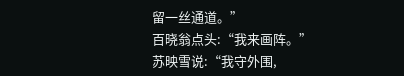留一丝通道。”
百晓翁点头:“我来画阵。”
苏映雪说:“我守外围,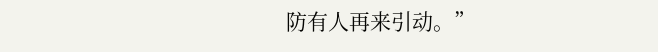防有人再来引动。”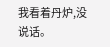我看着丹炉,没说话。